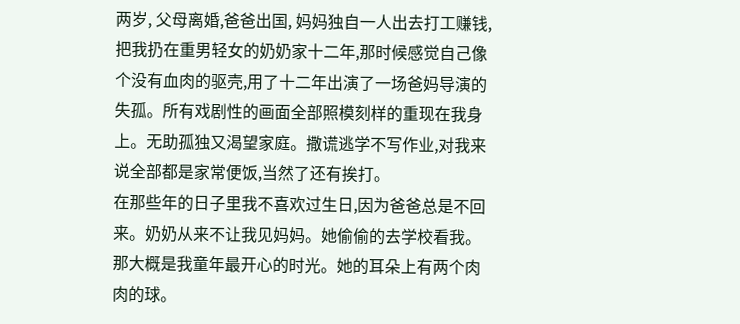两岁, 父母离婚,爸爸出国, 妈妈独自一人出去打工赚钱,把我扔在重男轻女的奶奶家十二年,那时候感觉自己像个没有血肉的驱壳,用了十二年出演了一场爸妈导演的失孤。所有戏剧性的画面全部照模刻样的重现在我身上。无助孤独又渴望家庭。撒谎逃学不写作业,对我来说全部都是家常便饭,当然了还有挨打。
在那些年的日子里我不喜欢过生日,因为爸爸总是不回来。奶奶从来不让我见妈妈。她偷偷的去学校看我。那大概是我童年最开心的时光。她的耳朵上有两个肉肉的球。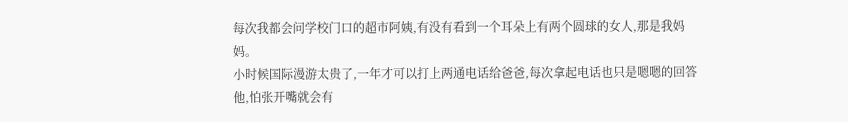每次我都会问学校门口的超市阿姨,有没有看到一个耳朵上有两个圆球的女人,那是我妈妈。
小时候国际漫游太贵了,一年才可以打上两通电话给爸爸,每次拿起电话也只是嗯嗯的回答他,怕张开嘴就会有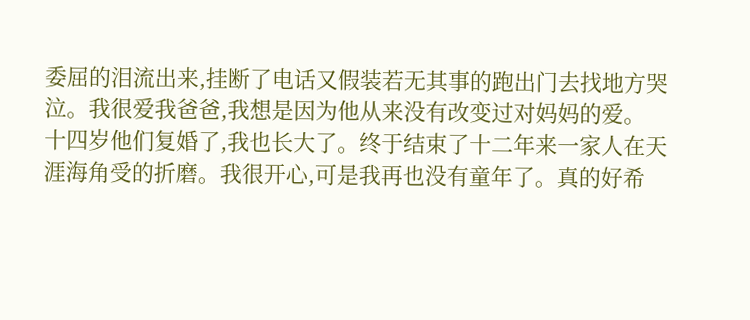委屈的泪流出来,挂断了电话又假装若无其事的跑出门去找地方哭泣。我很爱我爸爸,我想是因为他从来没有改变过对妈妈的爱。
十四岁他们复婚了,我也长大了。终于结束了十二年来一家人在天涯海角受的折磨。我很开心,可是我再也没有童年了。真的好希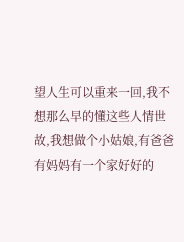望人生可以重来一回,我不想那么早的懂这些人情世故,我想做个小姑娘,有爸爸有妈妈有一个家好好的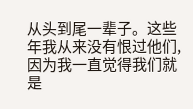从头到尾一辈子。这些年我从来没有恨过他们,因为我一直觉得我们就是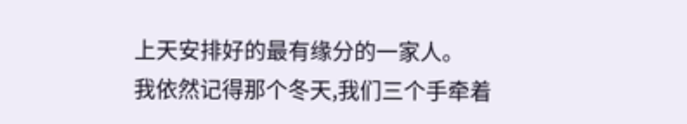上天安排好的最有缘分的一家人。
我依然记得那个冬天,我们三个手牵着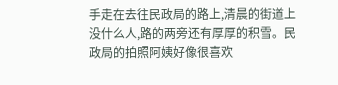手走在去往民政局的路上,清晨的街道上没什么人,路的两旁还有厚厚的积雪。民政局的拍照阿姨好像很喜欢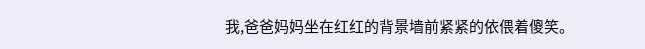我,爸爸妈妈坐在红红的背景墙前紧紧的依偎着傻笑。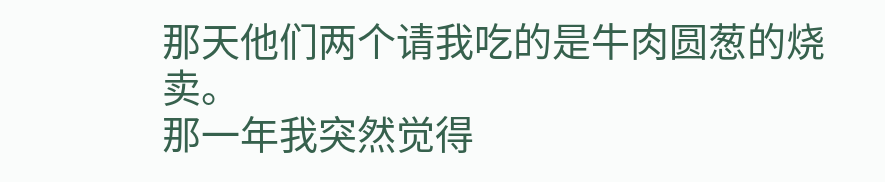那天他们两个请我吃的是牛肉圆葱的烧卖。
那一年我突然觉得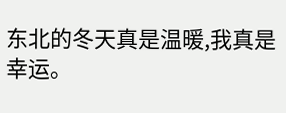东北的冬天真是温暖,我真是幸运。